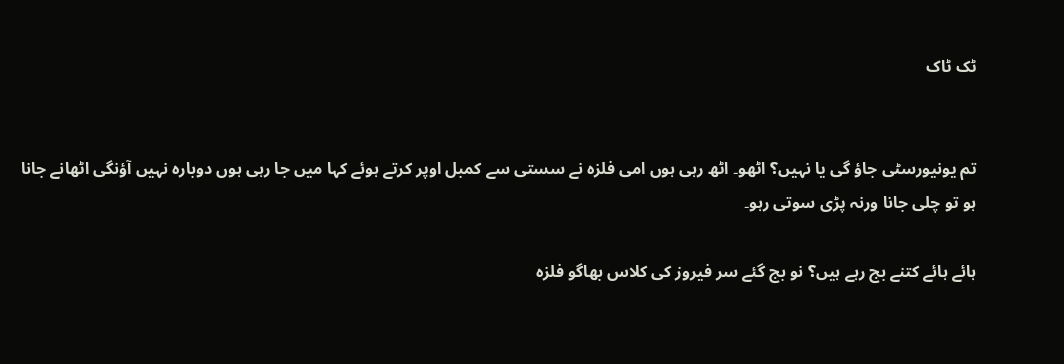ٹک ٹاک


تم یونیورسٹی جاؤ گی یا نہیں؟ اٹھو۔ اٹھ رہی ہوں امی فلزہ نے سستی سے کمبل اوپر کرتے ہوئے کہا میں جا رہی ہوں دوبارہ نہیں آؤنگی اٹھانے جانا ہو تو چلی جانا ورنہ پڑی سوتی رہو۔

ہائے ہائے کتنے بج رہے ہیں؟ نو بج گئے سر فیروز کی کلاس بھاگو فلزہ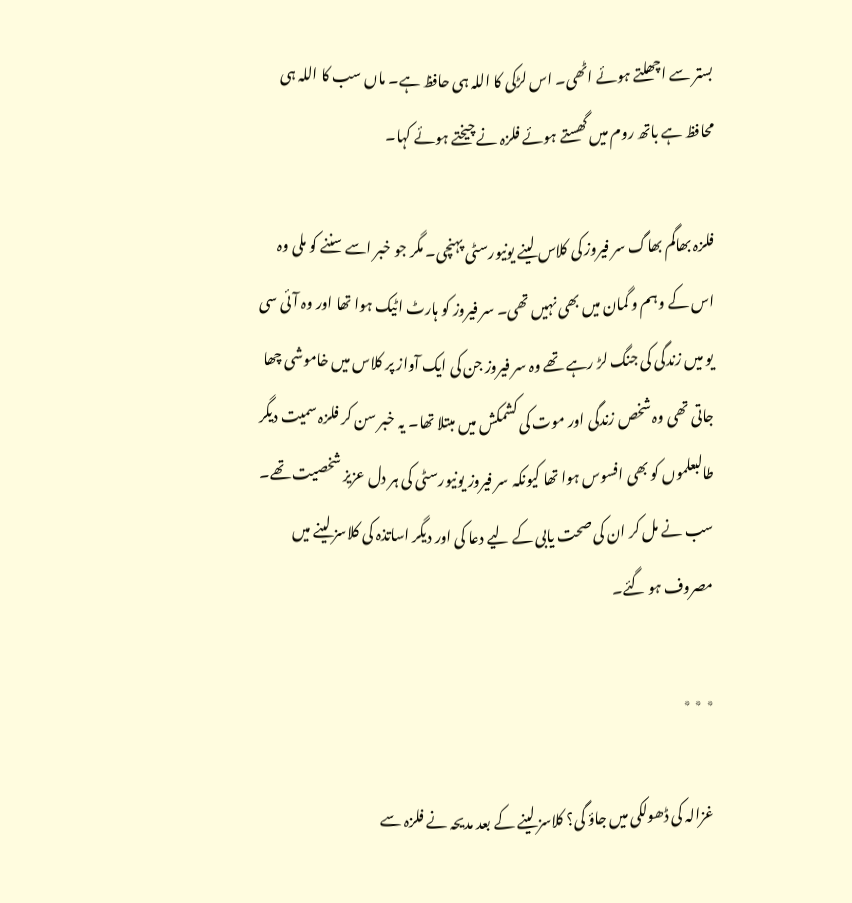بستر سے اچھلتے ہوئے اٹھی۔ اس لڑکی کا اللہ ہی حافظ ہے۔ ماں سب کا اللہ ہی محافظ ہے باتھ روم میں گھستے ہوئے فلزہ نے چیختے ہوئے کہا۔

فلزہ بھاگم بھاگ سر فیروز کی کلاس لینے یونیورسٹی پہنچی۔ مگر جو خبر اسے سننے کو ملی وہ اس کے وہم و گمان میں بھی نہیں تھی۔ سر فیروز کو ہارٹ اٹیک ہوا تھا اور وہ آئی سی یو میں زندگی کی جنگ لڑ رہے تھے وہ سر فیروز جن کی ایک آواز پر کلاس میں خاموشی چھا جاتی تھی وہ شخص زندگی اور موت کی کشمکش میں مبتلا تھا۔ یہ خبر سن کر فلزہ سمیت دیگر طالبعلموں کو بھی افسوس ہوا تھا کیونکہ سر فیروز یونیورسٹی کی ہر دل عزیز شخصیت تھے۔ سب نے مل کر ان کی صحت یابی کے لیے دعا کی اور دیگر اساتذہ کی کلاسز لینے میں مصروف ہو گئے۔

٭ ٭ ٭

غزالہ کی ڈھولکی میں جاؤ گی؟ کلاسز لینے کے بعد مدیحہ نے فلزہ سے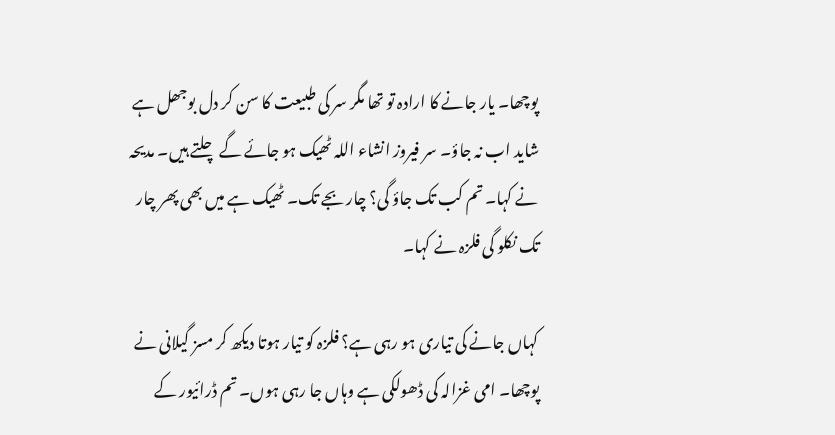پوچھا۔ یار جانے کا ارادہ تو تھا مگر سر کی طبیعت کا سن کر دل بوجھل ہے شاید اب نہ جاؤ۔ سر فیروز انشاء اللہ ٹھیک ہو جائے گے چلتے ہیں۔ مدیحہ نے کہا۔ تم کب تک جاؤ گی؟ چار بجے تک۔ ٹھیک ہے میں بھی پھر چار تک نکلو گی فلزہ نے کہا۔

کہاں جانے کی تیاری ہو رہی ہے؟ فلزہ کو تیار ہوتا دیکھ کر مسز گیلانی نے پوچھا۔ امی غزالہ کی ڈھولکی ہے وہاں جا رہی ہوں۔ تم ڈرائیور کے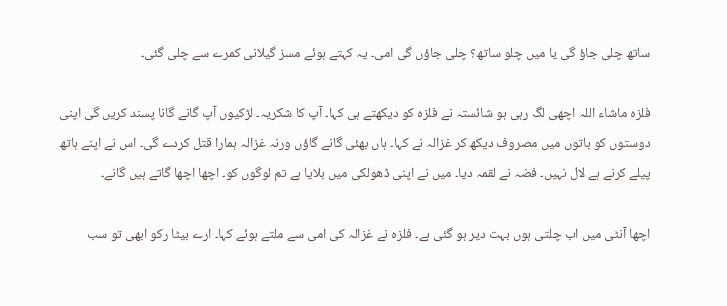ساتھ چلی جاؤ گی یا میں چلو ساتھ؟ چلی جاؤں گی امی۔ یہ کہتے ہوئے مسز گیلانی کمرے سے چلی گئی۔

فلزہ ماشاء اللہ اچھی لگ رہی ہو شائستہ نے فلزہ کو دیکھتے ہی کہا۔ آپ کا شکریہ۔ لڑکیوں آپ گانے گانا پسند کریں گی اپنی دوستوں کو باتوں میں مصروف دیکھ کر غزالہ نے کہا۔ ہاں بھئی گانے گاؤں ورنہ غزالہ ہمارا قتل کردے گی۔ اس نے اپنے ہاتھ پیلے کرنے ہے لال نہیں۔ فضہ نے لقمہ دیا۔ میں نے اپنی ڈھولکی میں بلایا ہے تم لوگوں کو۔ اچھا اچھا گاتے ہیں گانے۔

اچھا آنٹی میں اب چلتی ہوں بہت دیر ہو گئی ہے۔ فلزہ نے غزالہ کی امی سے ملتے ہوئے کہا۔ ارے بیٹا رکو ابھی تو سب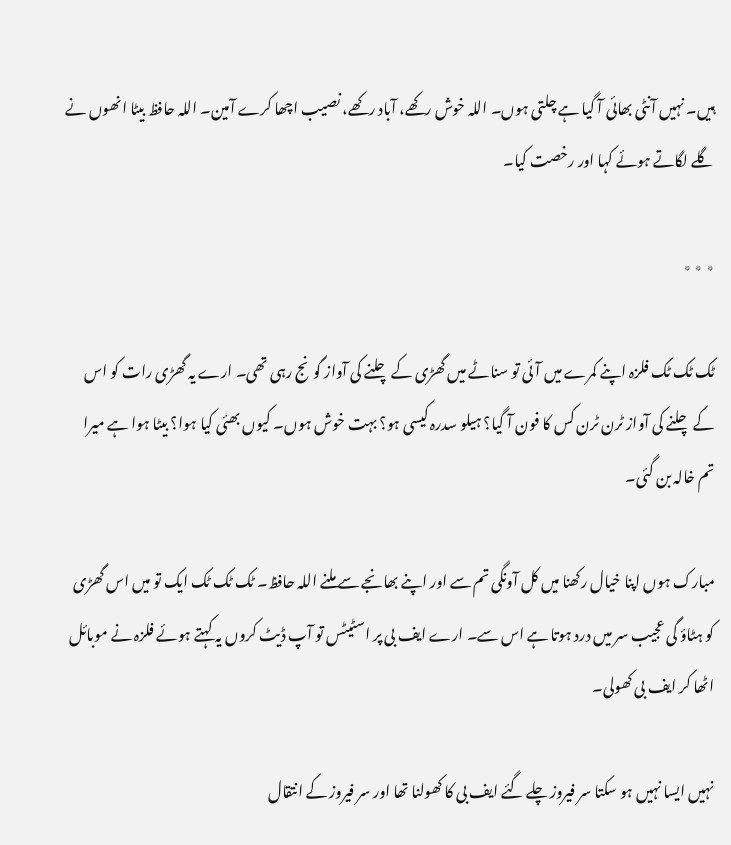ہیں۔ نہیں آنٹی بھائی آ گیا ہے چلتی ہوں۔ اللہ خوش رکھے، آباد رکھے، نصیب اچھا کرے آمین۔ اللہ حافظ بیٹا انھوں نے گلے لگاتے ہوئے کہا اور رخصت کیا۔

٭ ٭ ٭

ٹک ٹک ٹک فلزہ اپنے کمرے میں آئی تو سناٹے میں گھڑی کے چلنے کی آواز گونج رہی تھی۔ ارے یہ گھڑی رات کو اس کے چلنے کی آواز ٹرن ٹرن کس کا فون آ گیا؟ ہیلو سدرہ کیسی ہو؟ بہت خوش ہوں۔ کیوں بھئی کیا ہوا؟ بیٹا ہوا ہے میرا تم خالہ بن گئی۔

مبارک ہوں اپنا خیال رکھنا میں کل آونگی تم سے اور اپنے بھانجے سے ملنے اللہ حافظ۔ ٹک ٹک ٹک ایک تو میں اس گھڑی کو ہٹاؤ گی عجیب سر میں درد ہوتا ہے اس سے۔ ارے ایف بی پر اسٹیٹس تو آپ ڈیٹ کروں یہ کہتے ہوئے فلزہ نے موبائل اٹھا کر ایف بی کھولی۔

نہیں ایسا نہیں ہو سکتا سر فیروز چلے گئے ایف بی کا کھولنا تھا اور سر فیروز کے انتقال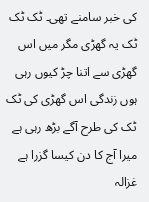کی خبر سامنے تھی۔ ٹک ٹک ٹک یہ گھڑی مگر میں اس گھڑی سے اتنا چڑ کیوں رہی ہوں زندگی اس گھڑی کی ٹک ٹک کی طرح آگے بڑھ رہی ہے میرا آج کا دن کیسا گزرا ہے غزالہ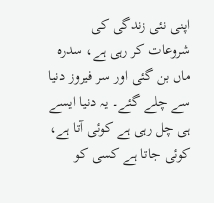اپنی نئی زندگی کی شروعات کر رہی ہے، سدرہ ماں بن گئی اور سر فیروز دنیا سے چلے گئے۔ یہ دنیا ایسے ہی چل رہی ہے کوئی آتا ہے، کوئی جاتا ہے کسی کو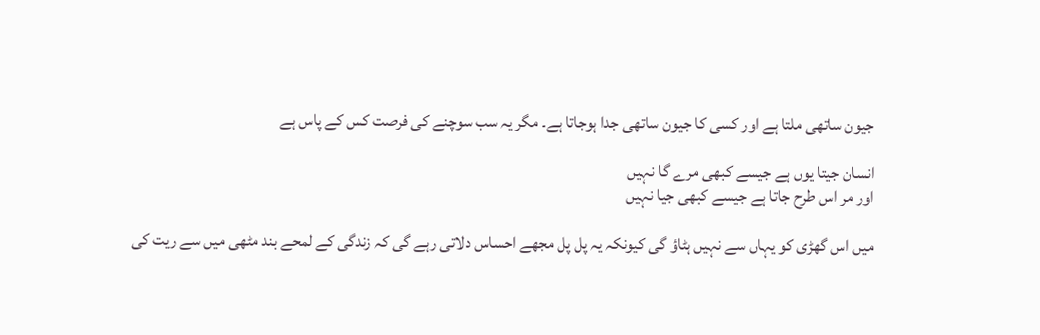جیون ساتھی ملتا ہے اور کسی کا جیون ساتھی جدا ہوجاتا ہے۔ مگر یہ سب سوچنے کی فرصت کس کے پاس ہے

انسان جیتا یوں ہے جیسے کبھی مرے گا نہیں
اور مر اس طرح جاتا ہے جیسے کبھی جیا نہیں

میں اس گھڑی کو یہاں سے نہیں ہٹاؤ گی کیونکہ یہ پل پل مجھے احساس دلاتی رہے گی کہ زندگی کے لمحے بند مٹھی میں سے ریت کی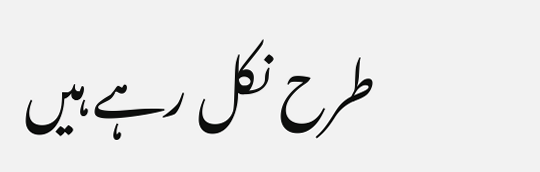طرح نکل رہے ہیں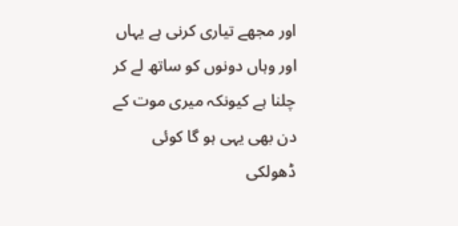اور مجھے تیاری کرنی ہے یہاں اور وہاں دونوں کو ساتھ لے کر چلنا ہے کیونکہ میری موت کے دن بھی یہی ہو گا کوئی ڈھولکی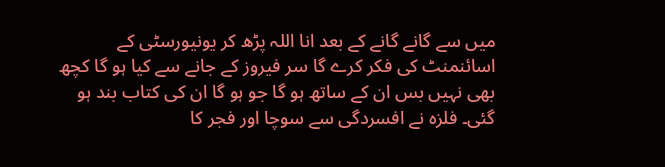میں سے گانے گانے کے بعد انا اللہ پڑھ کر یونیورسٹی کے اسائنمنٹ کی فکر کرے گا سر فیروز کے جانے سے کیا ہو گا کچھ بھی نہیں بس ان کے ساتھ ہو گا جو ہو گا ان کی کتاب بند ہو گئی۔ فلزہ نے افسردگی سے سوچا اور فجر کا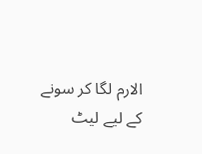الارم لگا کر سونے کے لیے لیٹ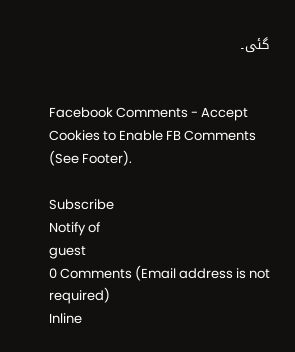گئی۔


Facebook Comments - Accept Cookies to Enable FB Comments (See Footer).

Subscribe
Notify of
guest
0 Comments (Email address is not required)
Inline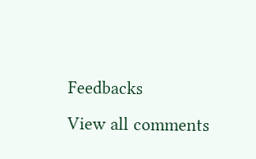Feedbacks
View all comments